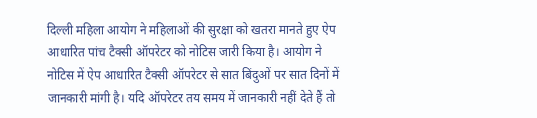दिल्ली महिला आयोग ने महिलाओं की सुरक्षा को खतरा मानते हुए ऐप आधारित पांच टैक्सी ऑपरेटर को नोटिस जारी किया है। आयोग ने नोटिस में ऐप आधारित टैक्सी ऑपरेटर से सात बिंदुओं पर सात दिनों में जानकारी मांगी है। यदि ऑपरेटर तय समय में जानकारी नहीं देते हैं तो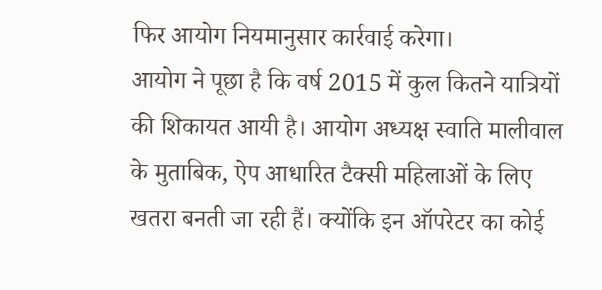फिर आयोग नियमानुसार कार्रवाई करेगा।
आयोग ने पूछा है कि वर्ष 2015 में कुल कितने यात्रियों की शिकायत आयी है। आयोग अध्यक्ष स्वाति मालीवाल के मुताबिक, ऐप आधारित टैक्सी महिलाओं के लिए खतरा बनती जा रही हैं। क्योंकि इन ऑपरेटर का कोई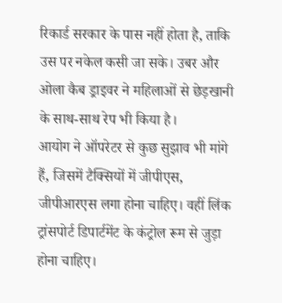रिकार्ड सरकार के पास नहीं होता है, ताकि उस पर नकेल कसी जा सके। उबर और ओला कैब ड्राइवर ने महिलाओं से छेड़खानी के साथ-साथ रेप भी किया है।
आयोग ने ऑपरेटर से कुछ सुझाव भी मांगे हैं, जिसमें टैक्सियों में जीपीएस, जीपीआरएस लगा होना चाहिए। वहीं लिंक ट्रांसपोर्ट डिपार्टमेंट के कंट्रोल रूम से जुड़ा होना चाहिए।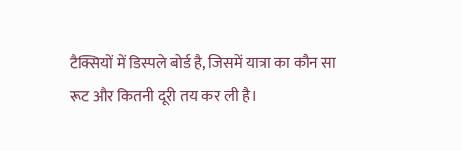टैक्सियों में डिस्पले बोर्ड है, जिसमें यात्रा का कौन सा रूट और कितनी दूरी तय कर ली है।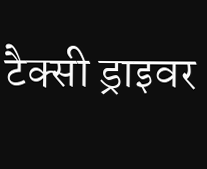टैक्सी ड्राइवर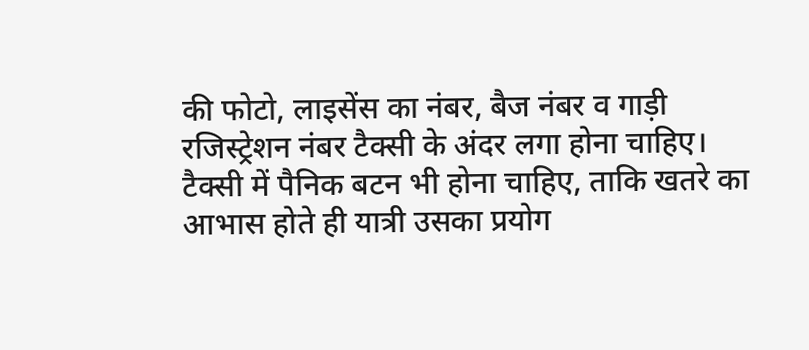की फोटो, लाइसेंस का नंबर, बैज नंबर व गाड़ी रजिस्ट्रेशन नंबर टैक्सी के अंदर लगा होना चाहिए।
टैक्सी में पैनिक बटन भी होना चाहिए, ताकि खतरे का आभास होते ही यात्री उसका प्रयोग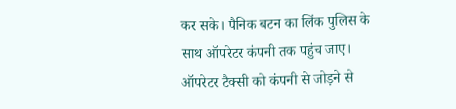कर सके। पैनिक बटन का लिंक पुलिस के साथ ऑपरेटर कंपनी तक पहुंच जाए। ऑपरेटर टैक्सी को कंपनी से जोड़ने से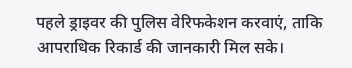पहले ड्राइवर की पुलिस वेरिफकेशन करवाएं, ताकि आपराधिक रिकार्ड की जानकारी मिल सके।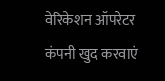वेरिकेशन ऑपरेटर कंपनी खुद करवाएं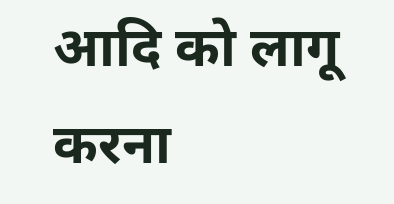आदि को लागू करना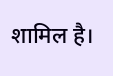शामिल है।